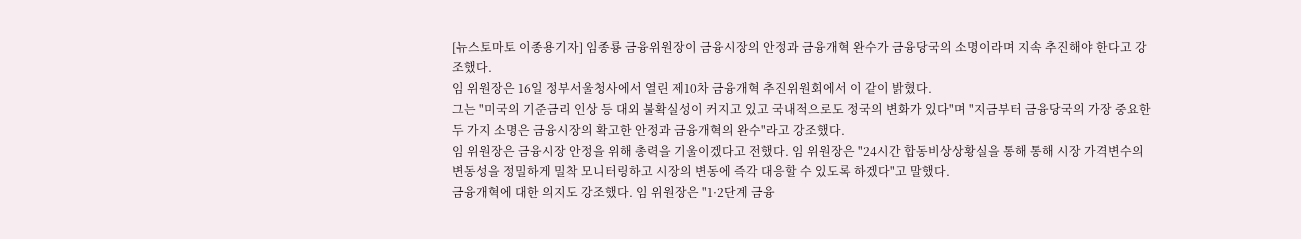[뉴스토마토 이종용기자] 임종룡 금융위원장이 금융시장의 안정과 금융개혁 완수가 금융당국의 소명이라며 지속 추진해야 한다고 강조했다.
임 위원장은 16일 정부서울청사에서 열린 제10차 금융개혁 추진위원회에서 이 같이 밝혔다.
그는 "미국의 기준금리 인상 등 대외 불확실성이 커지고 있고 국내적으로도 정국의 변화가 있다"며 "지금부터 금융당국의 가장 중요한 두 가지 소명은 금융시장의 확고한 안정과 금융개혁의 완수"라고 강조했다.
임 위원장은 금융시장 안정을 위해 총력을 기울이겠다고 전했다. 임 위원장은 "24시간 합동비상상황실을 통해 통해 시장 가격변수의 변동성을 정밀하게 밀착 모니터링하고 시장의 변동에 즉각 대응할 수 있도록 하겠다"고 말했다.
금융개혁에 대한 의지도 강조했다. 임 위원장은 "1·2단계 금융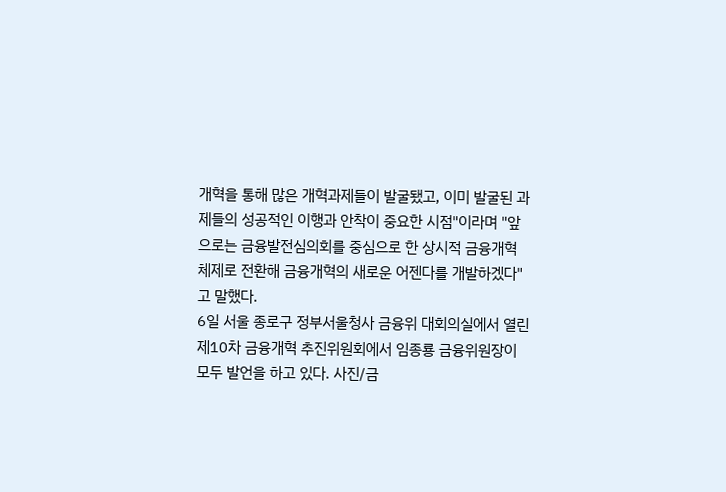개혁을 통해 많은 개혁과제들이 발굴됐고, 이미 발굴된 과제들의 성공적인 이행과 안착이 중요한 시점"이라며 "앞으로는 금융발전심의회를 중심으로 한 상시적 금융개혁 체제로 전환해 금융개혁의 새로운 어젠다를 개발하겠다"고 말했다.
6일 서울 종로구 정부서울청사 금융위 대회의실에서 열린 제10차 금융개혁 추진위원회에서 임종룡 금융위원장이 모두 발언을 하고 있다. 사진/금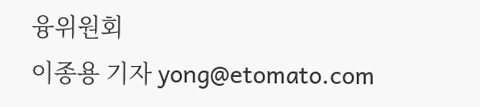융위원회
이종용 기자 yong@etomato.com